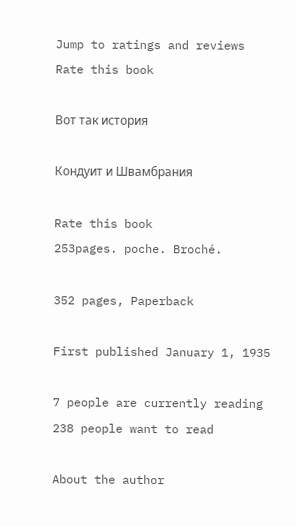Jump to ratings and reviews
Rate this book

Вот так история

Кондуит и Швамбрания

Rate this book
253pages. poche. Broché.

352 pages, Paperback

First published January 1, 1935

7 people are currently reading
238 people want to read

About the author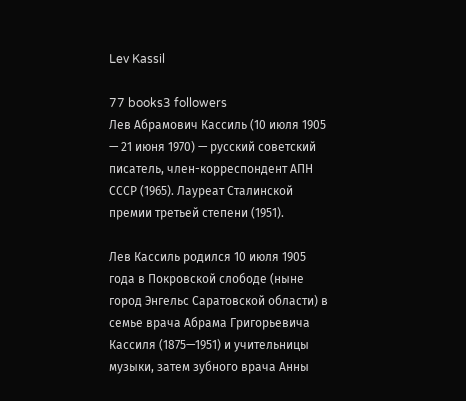Lev Kassil

77 books3 followers
Лев Абрамович Кассиль (10 июля 1905 — 21 июня 1970) — русский советский писатель, член-корреспондент АПН СССР (1965). Лауреат Сталинской премии третьей степени (1951).

Лев Кассиль родился 10 июля 1905 года в Покровской слободе (ныне город Энгельс Саратовской области) в семье врача Абрама Григорьевича Кассиля (1875—1951) и учительницы музыки, затем зубного врача Анны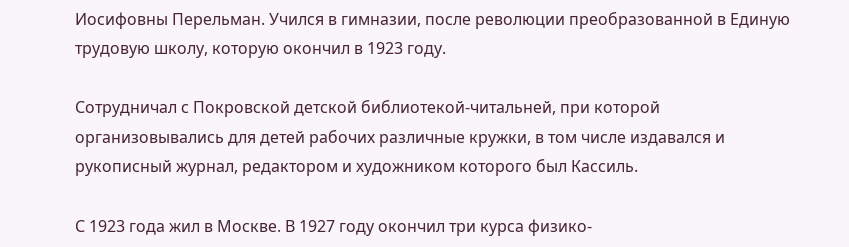Иосифовны Перельман. Учился в гимназии, после революции преобразованной в Единую трудовую школу, которую окончил в 1923 году.

Сотрудничал с Покровской детской библиотекой-читальней, при которой организовывались для детей рабочих различные кружки, в том числе издавался и рукописный журнал, редактором и художником которого был Кассиль.

С 1923 года жил в Москве. В 1927 году окончил три курса физико-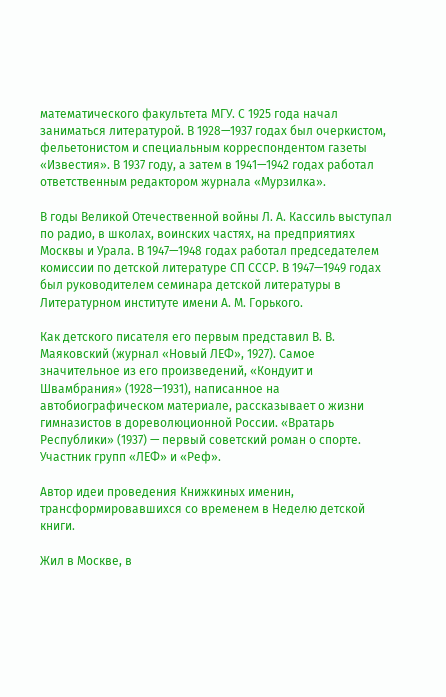математического факультета МГУ. С 1925 года начал заниматься литературой. В 1928—1937 годах был очеркистом, фельетонистом и специальным корреспондентом газеты «Известия». В 1937 году, а затем в 1941—1942 годах работал ответственным редактором журнала «Мурзилка».

В годы Великой Отечественной войны Л. А. Кассиль выступал по радио, в школах, воинских частях, на предприятиях Москвы и Урала. В 1947—1948 годах работал председателем комиссии по детской литературе СП СССР. В 1947—1949 годах был руководителем семинара детской литературы в Литературном институте имени А. М. Горького.

Как детского писателя его первым представил В. В. Маяковский (журнал «Новый ЛЕФ», 1927). Самое значительное из его произведений, «Кондуит и Швамбрания» (1928—1931), написанное на автобиографическом материале, рассказывает о жизни гимназистов в дореволюционной России. «Вратарь Республики» (1937) — первый советский роман о спорте. Участник групп «ЛЕФ» и «Реф».

Автор идеи проведения Книжкиных именин, трансформировавшихся со временем в Неделю детской книги.

Жил в Москве, в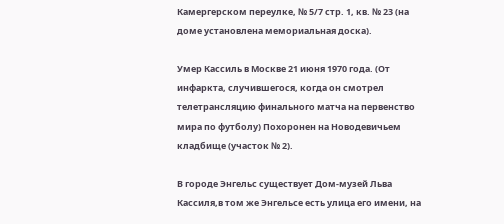Камергерском переулке, № 5/7 стр. 1, кв. № 23 (на доме установлена мемориальная доска).

Умер Кассиль в Москве 21 июня 1970 года. (От инфаркта, случившегося, когда он смотрел телетрансляцию финального матча на первенство мира по футболу) Похоронен на Новодевичьем кладбище (участок № 2).

В городе Энгельс существует Дом-музей Льва Кассиля,в том же Энгельсе есть улица его имени, на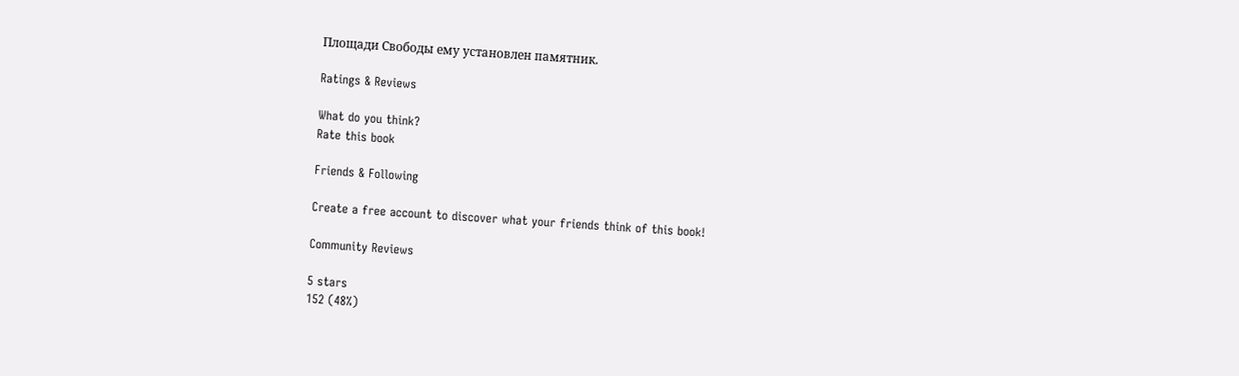Площади Свободы ему установлен памятник.

Ratings & Reviews

What do you think?
Rate this book

Friends & Following

Create a free account to discover what your friends think of this book!

Community Reviews

5 stars
152 (48%)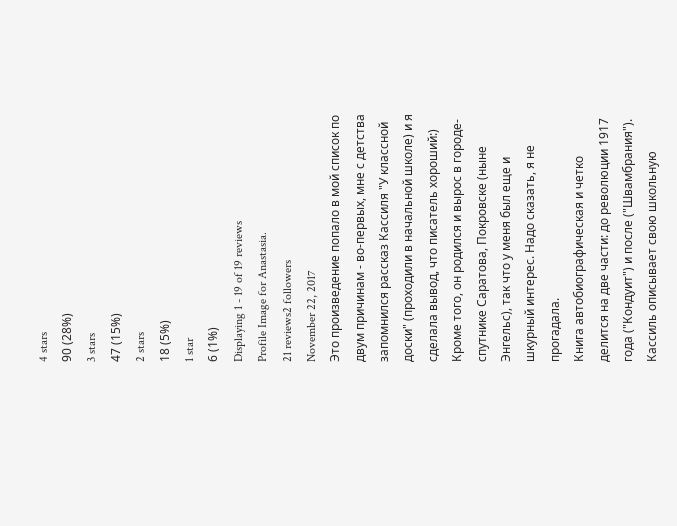4 stars
90 (28%)
3 stars
47 (15%)
2 stars
18 (5%)
1 star
6 (1%)
Displaying 1 - 19 of 19 reviews
Profile Image for Anastasia.
21 reviews2 followers
November 22, 2017
Это произведение попало в мой список по двум причинам - во-первых, мне с детства запомнился рассказ Кассиля "У классной доски" (проходили в начальной школе) и я сделала вывод, что писатель хороший:) Кроме того, он родился и вырос в городе-спутнике Саратова, Покровске (ныне Энгельс), так что у меня был еще и шкурный интерес. Надо сказать, я не прогадала.
Книга автобиографическая и четко делится на две части: до революции 1917 года ("Кондуит") и после ("Швамбрания"). Кассиль описывает свою школьную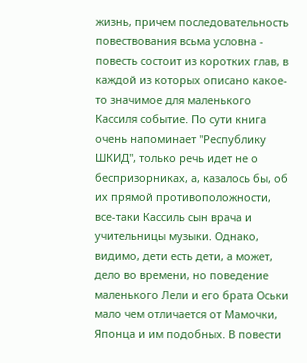жизнь, причем последовательность повествования всьма условна - повесть состоит из коротких глав, в каждой из которых описано какое-то значимое для маленького Кассиля событие. По сути книга очень напоминает "Республику ШКИД", только речь идет не о беспризорниках, а, казалось бы, об их прямой противоположности, все-таки Кассиль сын врача и учительницы музыки. Однако, видимо, дети есть дети, а может, дело во времени, но поведение маленького Лели и его брата Оськи мало чем отличается от Мамочки, Японца и им подобных. В повести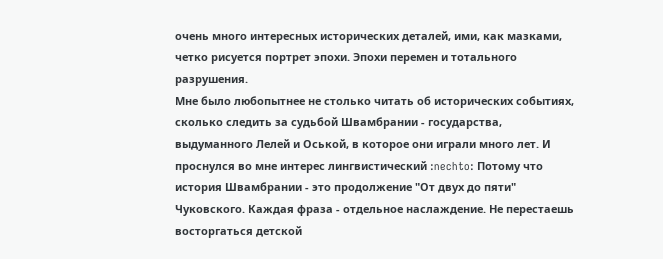очень много интересных исторических деталей, ими, как мазками, четко рисуется портрет эпохи. Эпохи перемен и тотального разрушения.
Мне было любопытнее не столько читать об исторических событиях, сколько следить за судьбой Швамбрании - государства, выдуманного Лелей и Оськой, в которое они играли много лет. И проснулся во мне интерес лингвистический :nechto: Потому что история Швамбрании - это продолжение "От двух до пяти" Чуковского. Каждая фраза - отдельное наслаждение. Не перестаешь восторгаться детской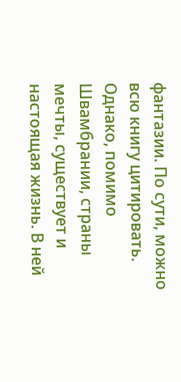фантазии. По сути, можно всю книгу цитировать.
Однако, помимо Швамбрании, страны мечты, существует и настоящая жизнь. В ней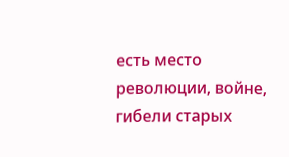есть место революции, войне, гибели старых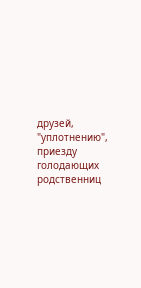друзей, "уплотнению", приезду голодающих родственниц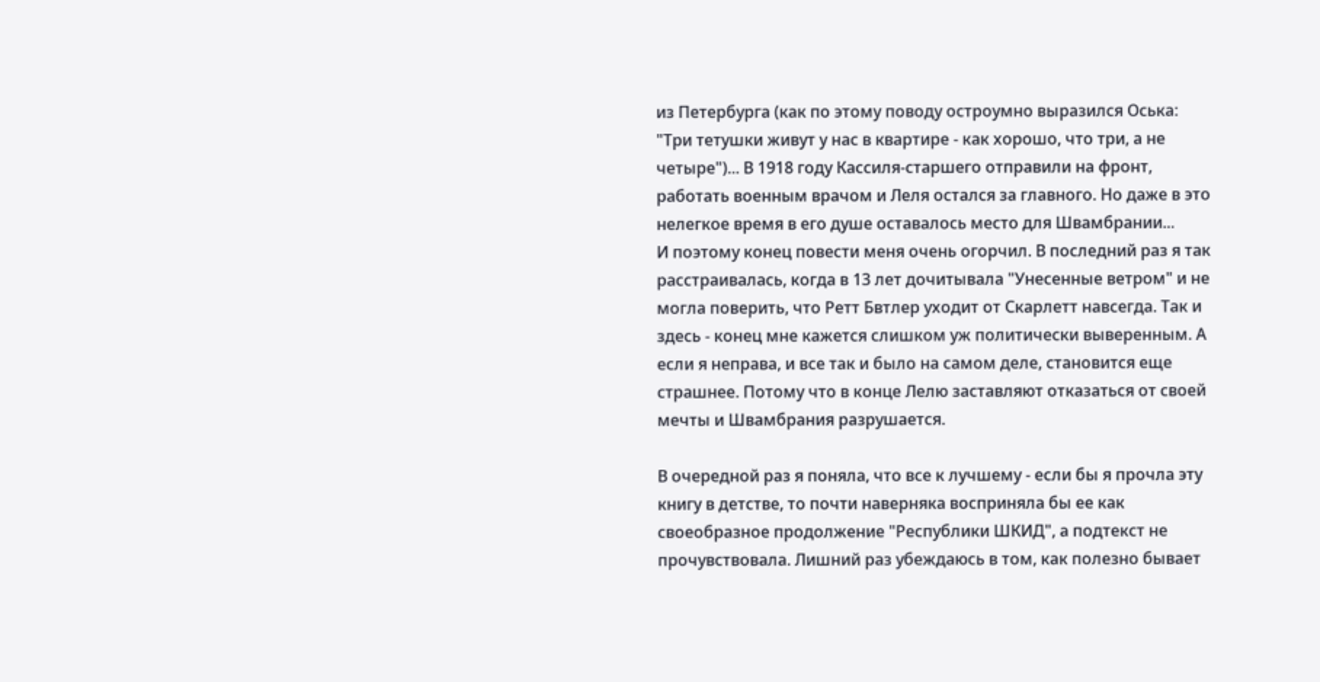из Петербурга (как по этому поводу остроумно выразился Оська: "Три тетушки живут у нас в квартире - как хорошо, что три, а не четыре")... В 1918 году Кассиля-старшего отправили на фронт, работать военным врачом и Леля остался за главного. Но даже в это нелегкое время в его душе оставалось место для Швамбрании...
И поэтому конец повести меня очень огорчил. В последний раз я так расстраивалась, когда в 13 лет дочитывала "Унесенные ветром" и не могла поверить, что Ретт Бвтлер уходит от Скарлетт навсегда. Так и здесь - конец мне кажется слишком уж политически выверенным. А если я неправа, и все так и было на самом деле, становится еще страшнее. Потому что в конце Лелю заставляют отказаться от своей мечты и Швамбрания разрушается.

В очередной раз я поняла, что все к лучшему - если бы я прочла эту книгу в детстве, то почти наверняка восприняла бы ее как своеобразное продолжение "Республики ШКИД", а подтекст не прочувствовала. Лишний раз убеждаюсь в том, как полезно бывает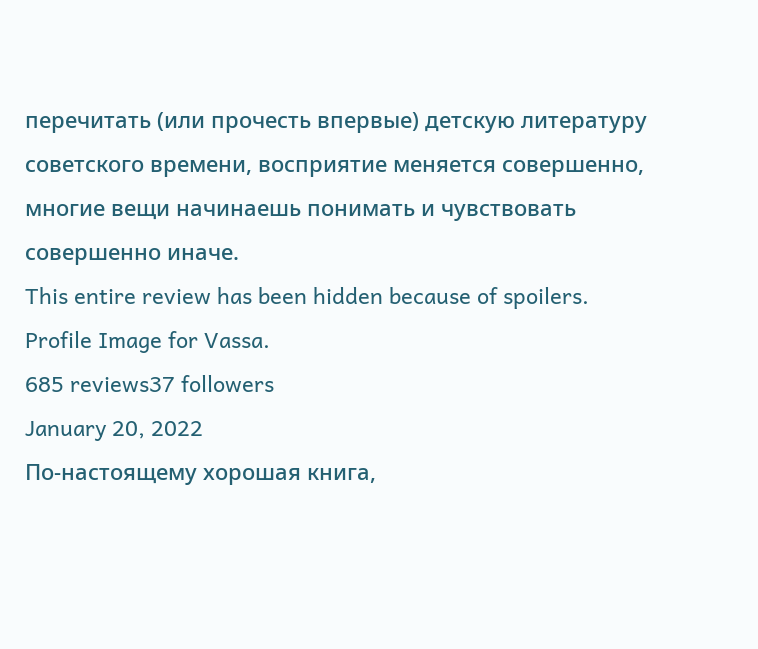перечитать (или прочесть впервые) детскую литературу советского времени, восприятие меняется совершенно, многие вещи начинаешь понимать и чувствовать совершенно иначе.
This entire review has been hidden because of spoilers.
Profile Image for Vassa.
685 reviews37 followers
January 20, 2022
По-настоящему хорошая книга,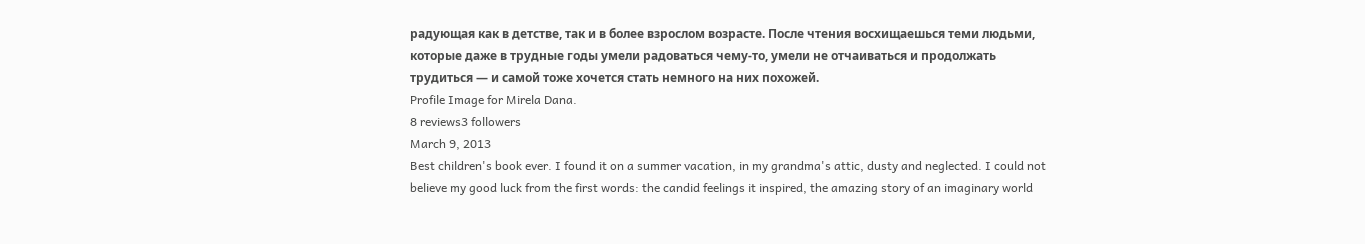радующая как в детстве, так и в более взрослом возрасте. После чтения восхищаешься теми людьми, которые даже в трудные годы умели радоваться чему-то, умели не отчаиваться и продолжать трудиться — и самой тоже хочется стать немного на них похожей.
Profile Image for Mirela Dana.
8 reviews3 followers
March 9, 2013
Best children's book ever. I found it on a summer vacation, in my grandma's attic, dusty and neglected. I could not believe my good luck from the first words: the candid feelings it inspired, the amazing story of an imaginary world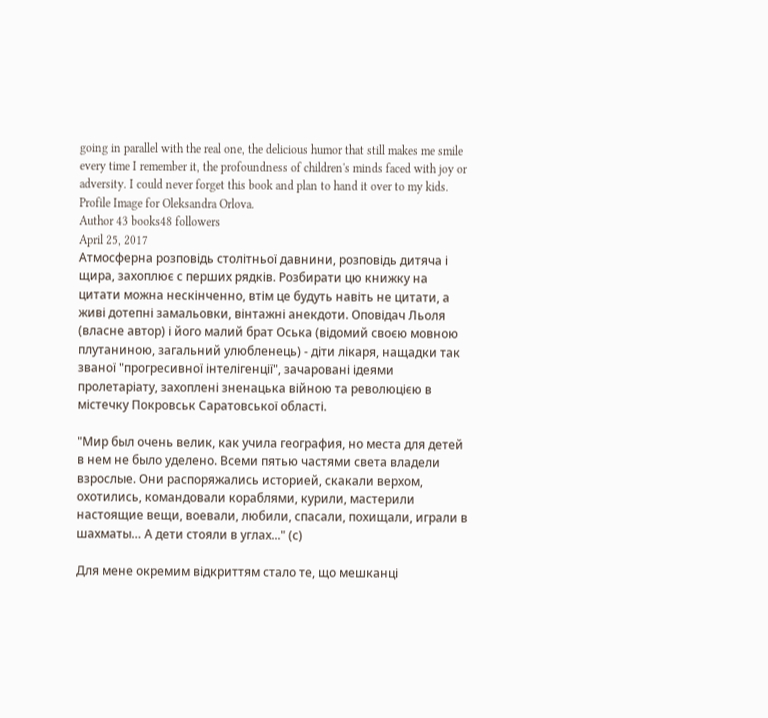going in parallel with the real one, the delicious humor that still makes me smile every time I remember it, the profoundness of children's minds faced with joy or adversity. I could never forget this book and plan to hand it over to my kids.
Profile Image for Oleksandra Orlova.
Author 43 books48 followers
April 25, 2017
Атмосферна розповідь столітньої давнини, розповідь дитяча і щира, захоплює с перших рядків. Розбирати цю книжку на цитати можна нескінченно, втім це будуть навіть не цитати, а живі дотепні замальовки, вінтажні анекдоти. Оповідач Льоля (власне автор) і його малий брат Оська (відомий своєю мовною плутаниною, загальний улюбленець) - діти лікаря, нащадки так званої "прогресивної інтелігенції", зачаровані ідеями пролетаріату, захоплені зненацька війною та революцією в містечку Покровськ Саратовської області.

"Мир был очень велик, как учила география, но места для детей в нем не было уделено. Всеми пятью частями света владели взрослые. Они распоряжались историей, скакали верхом, охотились, командовали кораблями, курили, мастерили настоящие вещи, воевали, любили, спасали, похищали, играли в шахматы… А дети стояли в углах..." (с)

Для мене окремим відкриттям стало те, що мешканці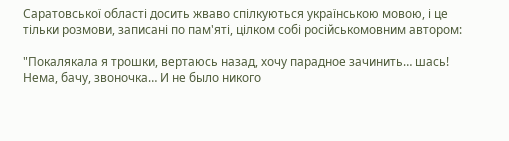Саратовської області досить жваво спілкуються українською мовою, і це тільки розмови, записані по пам'яті, цілком собі російськомовним автором:

"Покалякала я трошки, вертаюсь назад, хочу парадное зачинить… шась! Нема, бачу, звоночка… И не было никого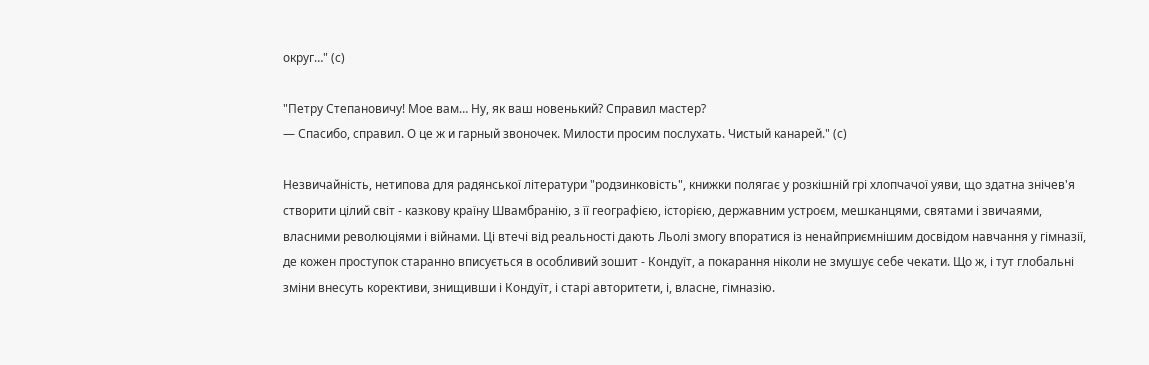округ…" (с)

"Петру Степановичу! Мое вам… Ну, як ваш новенький? Справил мастер?
— Спасибо, справил. О це ж и гарный звоночек. Милости просим послухать. Чистый канарей." (с)

Незвичайність, нетипова для радянської літератури "родзинковість", книжки полягає у розкішній грі хлопчачої уяви, що здатна знічев'я створити цілий світ - казкову країну Швамбранію, з її географією, історією, державним устроєм, мешканцями, святами і звичаями, власними революціями і війнами. Ці втечі від реальності дають Льолі змогу впоратися із ненайприємнішим досвідом навчання у гімназії, де кожен проступок старанно вписується в особливий зошит - Кондуїт, а покарання ніколи не змушує себе чекати. Що ж, і тут глобальні зміни внесуть корективи, знищивши і Кондуїт, і старі авторитети, і, власне, гімназію.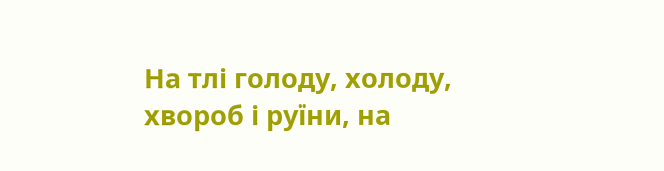На тлі голоду, холоду, хвороб і руїни, на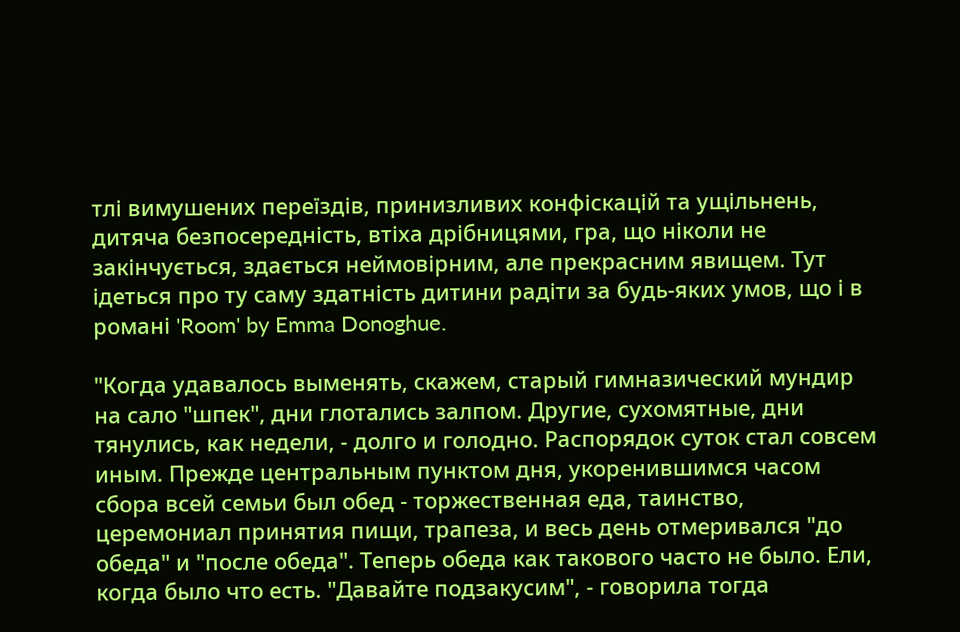тлі вимушених переїздів, принизливих конфіскацій та ущільнень, дитяча безпосередність, втіха дрібницями, гра, що ніколи не закінчується, здається неймовірним, але прекрасним явищем. Тут ідеться про ту саму здатність дитини радіти за будь-яких умов, що і в романі 'Room' by Emma Donoghue.

"Когда удавалось выменять, скажем, старый гимназический мундир на сало "шпек", дни глотались залпом. Другие, сухомятные, дни тянулись, как недели, - долго и голодно. Распорядок суток стал совсем иным. Прежде центральным пунктом дня, укоренившимся часом сбора всей семьи был обед - торжественная еда, таинство, церемониал принятия пищи, трапеза, и весь день отмеривался "до обеда" и "после обеда". Теперь обеда как такового часто не было. Ели, когда было что есть. "Давайте подзакусим", - говорила тогда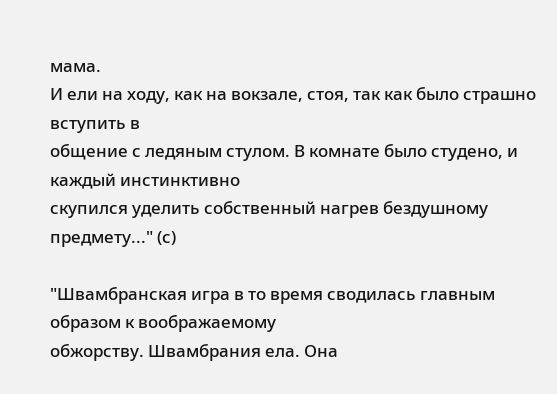мама.
И ели на ходу, как на вокзале, стоя, так как было страшно вступить в
общение с ледяным стулом. В комнате было студено, и каждый инстинктивно
скупился уделить собственный нагрев бездушному предмету..." (с)

"Швамбранская игра в то время сводилась главным образом к воображаемому
обжорству. Швамбрания ела. Она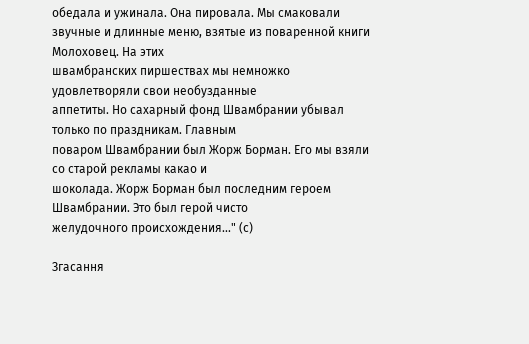обедала и ужинала. Она пировала. Мы смаковали
звучные и длинные меню, взятые из поваренной книги Молоховец. На этих
швамбранских пиршествах мы немножко удовлетворяли свои необузданные
аппетиты. Но сахарный фонд Швамбрании убывал только по праздникам. Главным
поваром Швамбрании был Жорж Борман. Его мы взяли со старой рекламы какао и
шоколада. Жорж Борман был последним героем Швамбрании. Это был герой чисто
желудочного происхождения..." (с)

Згасання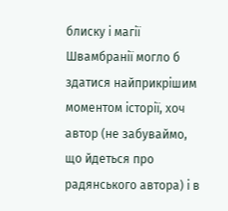блиску і магії Швамбранії могло б здатися найприкрішим моментом історії, хоч автор (не забуваймо, що йдеться про радянського автора) і в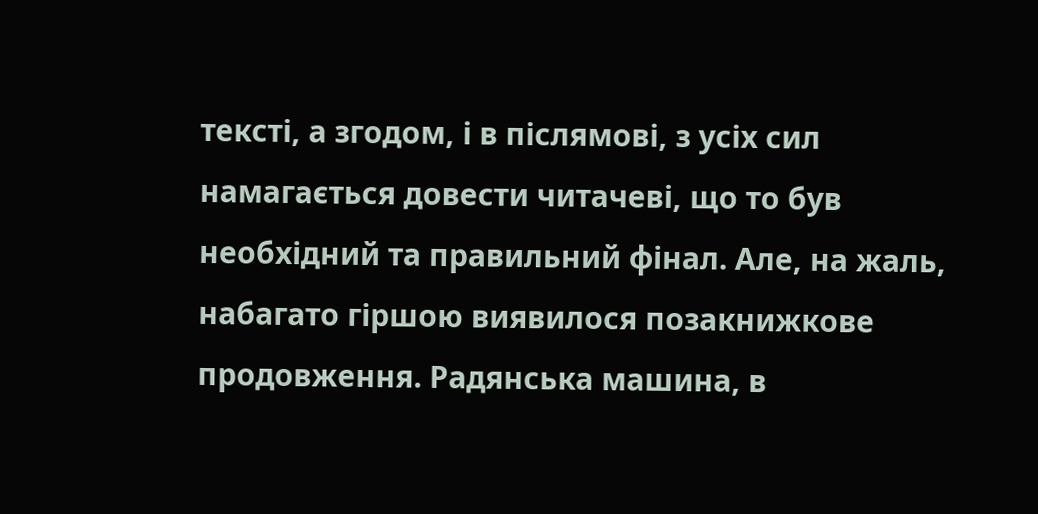тексті, а згодом, і в післямові, з усіх сил намагається довести читачеві, що то був необхідний та правильний фінал. Але, на жаль, набагато гіршою виявилося позакнижкове продовження. Радянська машина, в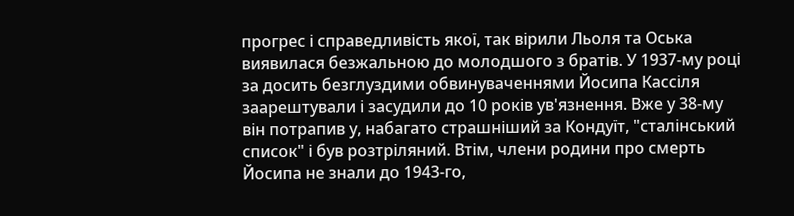прогрес і справедливість якої, так вірили Льоля та Оська виявилася безжальною до молодшого з братів. У 1937-му році за досить безглуздими обвинуваченнями Йосипа Кассіля заарештували і засудили до 10 років ув'язнення. Вже у 38-му він потрапив у, набагато страшніший за Кондуїт, "сталінський список" і був розтріляний. Втім, члени родини про смерть Йосипа не знали до 1943-го,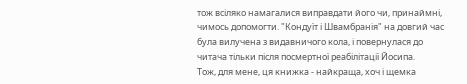тож всіляко намагалися виправдати його чи, принаймні, чимось допомогти. "Кондуїт і Швамбранія" на довгий час була вилучена з видавничого кола, і повернулася до читача тільки після посмертної реабілітації Йосипа.
Тож, для мене, ця книжка - найкраща, хоч і щемка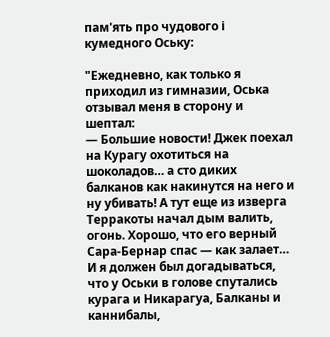пам'ять про чудового і кумедного Оську:

"Ежедневно, как только я приходил из гимназии, Оська отзывал меня в сторону и шептал:
— Большие новости! Джек поехал на Курагу охотиться на шоколадов… а сто диких балканов как накинутся на него и ну убивать! А тут еще из изверга Терракоты начал дым валить, огонь. Хорошо, что его верный Сара-Бернар спас — как залает…
И я должен был догадываться, что у Оськи в голове спутались курага и Никарагуа, Балканы и каннибалы,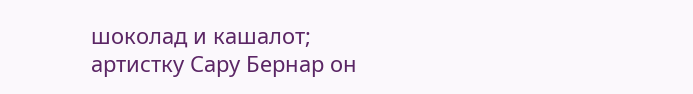шоколад и кашалот; артистку Сару Бернар он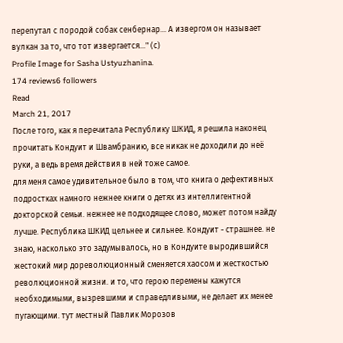перепутал с породой собак сенбернар… А извергом он называет вулкан за то, что тот извергается..." (с)
Profile Image for Sasha Ustyuzhanina.
174 reviews6 followers
Read
March 21, 2017
После того, как я перечитала Республику ШКИД, я решила наконец прочитать Кондуит и Швамбранию, все никак не доходили до неё руки, а ведь время действия в ней тоже самое.
для меня самое удивительное было в том, что книга о дефективных подростках намного нежнее книги о детях из интеллигентной докторской семьи. нежнее не подходящее слово, может потом найду лучше. Республика ШКИД цельнее и сильнее. Кондуит - страшнее. не знаю, насколько это задумывалось, но в Кондуите выродившийся жестокий мир дореволюционный сменяется хаосом и жесткостью революционной жизни. и то, что герою перемены кажутся необходимыми, вызревшими и справедливыми, не делает их менее пугающими. тут местный Павлик Морозов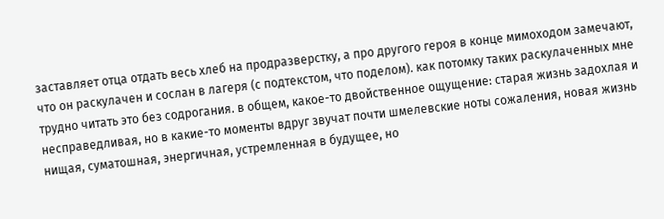заставляет отца отдать весь хлеб на продразверстку, а про другого героя в конце мимоходом замечают, что он раскулачен и сослан в лагеря (с подтекстом, что поделом). как потомку таких раскулаченных мне трудно читать это без содрогания. в общем, какое-то двойственное ощущение: старая жизнь задохлая и несправедливая, но в какие-то моменты вдруг звучат почти шмелевские ноты сожаления, новая жизнь нищая, суматошная, энергичная, устремленная в будущее, но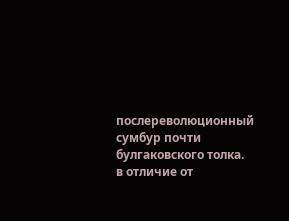послереволюционный сумбур почти булгаковского толка.
в отличие от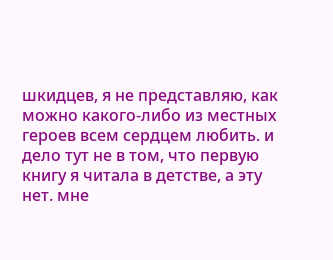шкидцев, я не представляю, как можно какого-либо из местных героев всем сердцем любить. и дело тут не в том, что первую книгу я читала в детстве, а эту нет. мне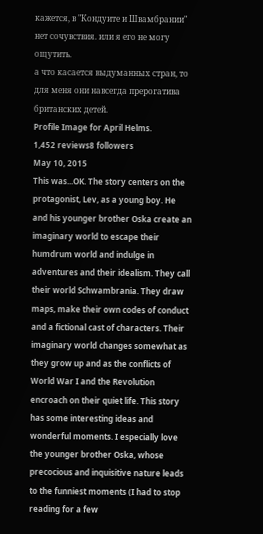кажется, в "Кондуите и Швамбрании" нет сочувствия. или я его не могу ощутить.
а что касается выдуманных стран, то для меня они навсегда прерогатива британских детей.
Profile Image for April Helms.
1,452 reviews8 followers
May 10, 2015
This was...OK. The story centers on the protagonist, Lev, as a young boy. He and his younger brother Oska create an imaginary world to escape their humdrum world and indulge in adventures and their idealism. They call their world Schwambrania. They draw maps, make their own codes of conduct and a fictional cast of characters. Their imaginary world changes somewhat as they grow up and as the conflicts of World War I and the Revolution encroach on their quiet life. This story has some interesting ideas and wonderful moments. I especially love the younger brother Oska, whose precocious and inquisitive nature leads to the funniest moments (I had to stop reading for a few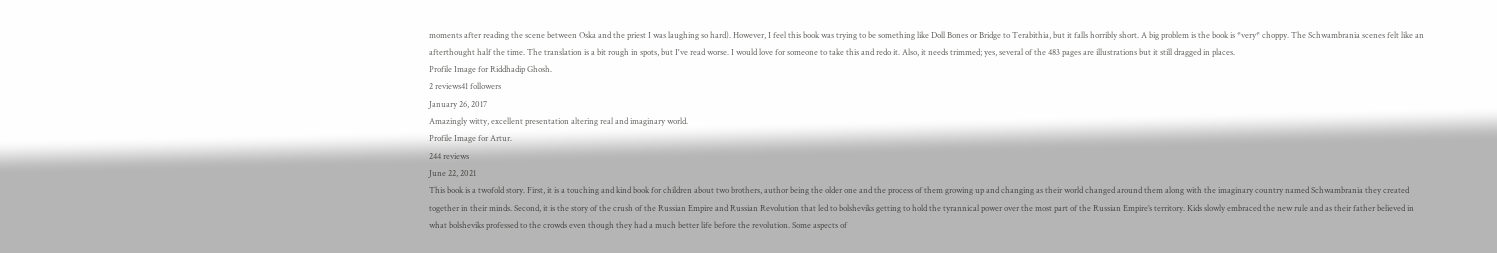moments after reading the scene between Oska and the priest I was laughing so hard). However, I feel this book was trying to be something like Doll Bones or Bridge to Terabithia, but it falls horribly short. A big problem is the book is *very* choppy. The Schwambrania scenes felt like an afterthought half the time. The translation is a bit rough in spots, but I've read worse. I would love for someone to take this and redo it. Also, it needs trimmed; yes, several of the 483 pages are illustrations but it still dragged in places.
Profile Image for Riddhadip Ghosh.
2 reviews41 followers
January 26, 2017
Amazingly witty, excellent presentation altering real and imaginary world.
Profile Image for Artur.
244 reviews
June 22, 2021
This book is a twofold story. First, it is a touching and kind book for children about two brothers, author being the older one and the process of them growing up and changing as their world changed around them along with the imaginary country named Schwambrania they created together in their minds. Second, it is the story of the crush of the Russian Empire and Russian Revolution that led to bolsheviks getting to hold the tyrannical power over the most part of the Russian Empire’s territory. Kids slowly embraced the new rule and as their father believed in what bolsheviks professed to the crowds even though they had a much better life before the revolution. Some aspects of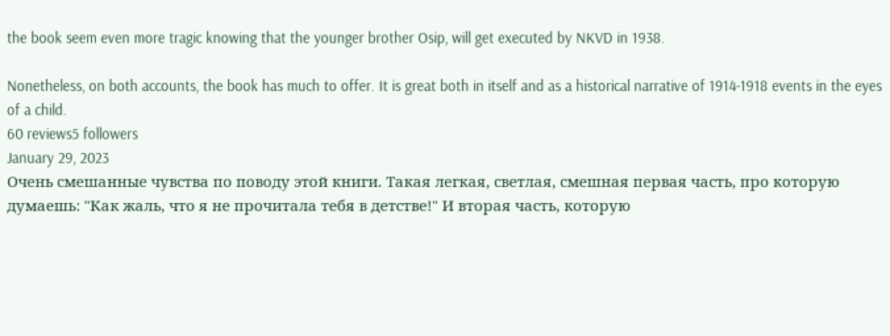the book seem even more tragic knowing that the younger brother Osip, will get executed by NKVD in 1938.

Nonetheless, on both accounts, the book has much to offer. It is great both in itself and as a historical narrative of 1914-1918 events in the eyes of a child.
60 reviews5 followers
January 29, 2023
Очень смешанные чувства по поводу этой книги. Такая легкая, светлая, смешная первая часть, про которую думаешь: "Как жаль, что я не прочитала тебя в детстве!" И вторая часть, которую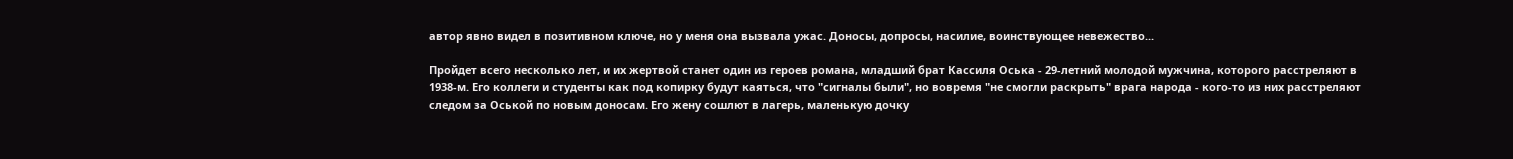автор явно видел в позитивном ключе, но у меня она вызвала ужас. Доносы, допросы, насилие, воинствующее невежество...

Пройдет всего несколько лет, и их жертвой станет один из героев романа, младший брат Кассиля Оська - 29-летний молодой мужчина, которого расстреляют в 1938-м. Его коллеги и студенты как под копирку будут каяться, что "сигналы были", но вовремя "не смогли раскрыть" врага народа - кого-то из них расстреляют следом за Оськой по новым доносам. Его жену сошлют в лагерь, маленькую дочку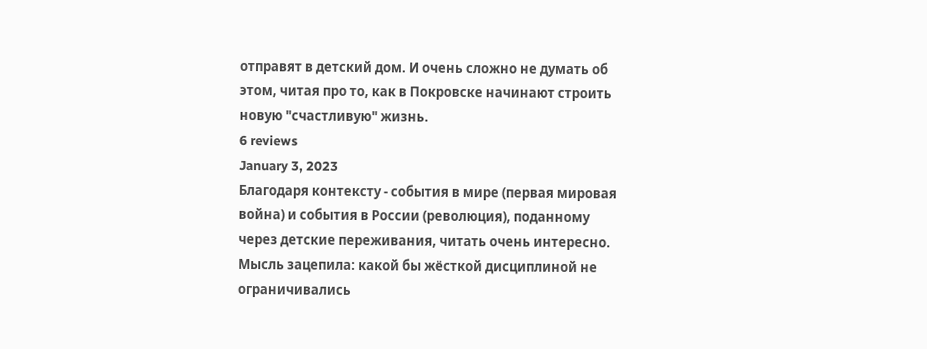отправят в детский дом. И очень сложно не думать об этом, читая про то, как в Покровске начинают строить новую "счастливую" жизнь.
6 reviews
January 3, 2023
Благодаря контексту - события в мире (первая мировая война) и события в России (революция), поданному через детские переживания, читать очень интересно. Мысль зацепила: какой бы жёсткой дисциплиной не ограничивались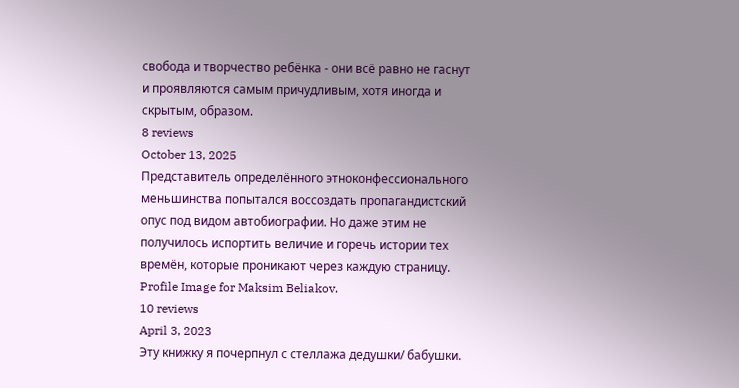свобода и творчество ребёнка - они всё равно не гаснут и проявляются самым причудливым, хотя иногда и скрытым, образом.
8 reviews
October 13, 2025
Представитель определённого этноконфессионального меньшинства попытался воссоздать пропагандистский опус под видом автобиографии. Но даже этим не получилось испортить величие и горечь истории тех времён, которые проникают через каждую страницу.
Profile Image for Maksim Beliakov.
10 reviews
April 3, 2023
Эту книжку я почерпнул с стеллажа дедушки/ бабушки.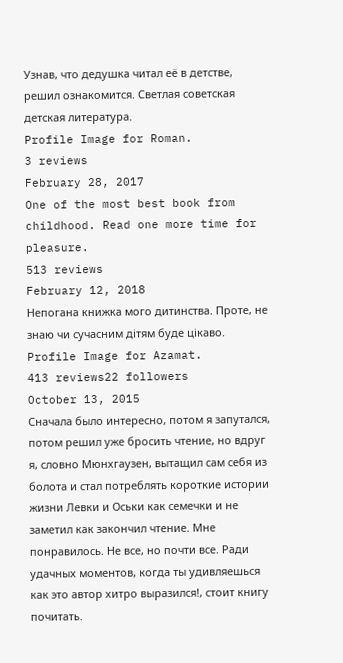Узнав, что дедушка читал её в детстве, решил ознакомится. Светлая советская детская литература.
Profile Image for Roman.
3 reviews
February 28, 2017
One of the most best book from childhood. Read one more time for pleasure.
513 reviews
February 12, 2018
Непогана книжка мого дитинства. Проте, не знаю чи сучасним дітям буде цікаво.
Profile Image for Azamat.
413 reviews22 followers
October 13, 2015
Сначала было интересно, потом я запутался, потом решил уже бросить чтение, но вдруг я, словно Мюнхгаузен, вытащил сам себя из болота и стал потреблять короткие истории жизни Левки и Оськи как семечки и не заметил как закончил чтение. Мне понравилось. Не все, но почти все. Ради удачных моментов, когда ты удивляешься как это автор хитро выразился!, стоит книгу почитать.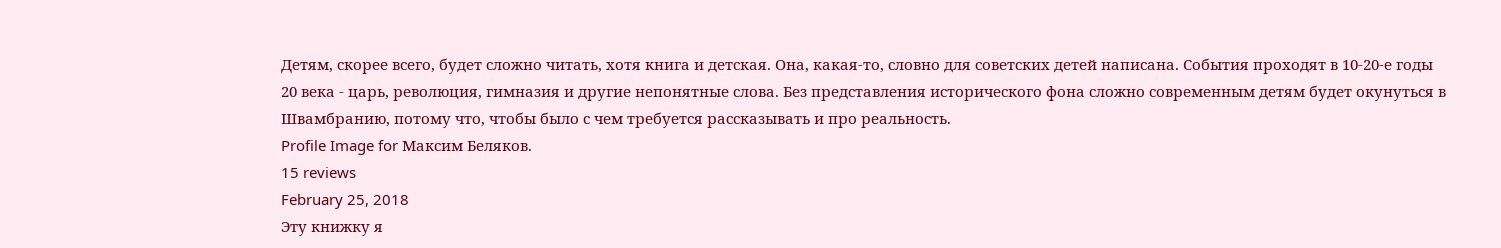Детям, скорее всего, будет сложно читать, хотя книга и детская. Она, какая-то, словно для советских детей написана. События проходят в 10-20-е годы 20 века - царь, революция, гимназия и другие непонятные слова. Без представления исторического фона сложно современным детям будет окунуться в Швамбранию, потому что, чтобы было с чем требуется рассказывать и про реальность.
Profile Image for Максим Беляков.
15 reviews
February 25, 2018
Эту книжку я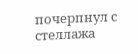почерпнул с стеллажа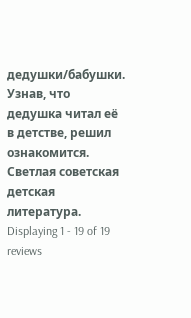дедушки/бабушки. Узнав, что дедушка читал её в детстве, решил ознакомится. Светлая советская детская литература.
Displaying 1 - 19 of 19 reviews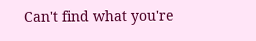Can't find what you're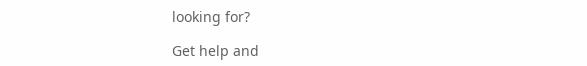looking for?

Get help and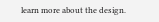learn more about the design.